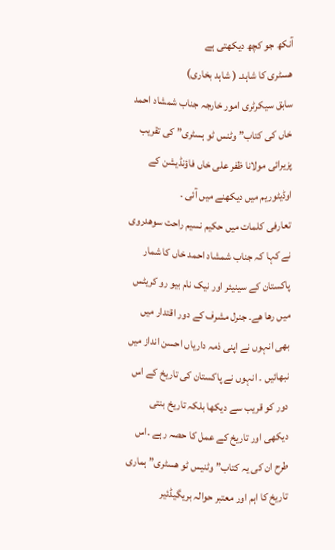آنکھ جو کچھ دیکھتی ہے
ھسٹری کا شاہد. ( شاہد بخاری)
سابق سیکرٹری امور خارجہ جناب شمشاد احمد خاں کی کتاب” وٹنس ٹو ہسٹری” کی تقریب پزیرائی مولانا ظفر علی خاں فاؤنڈیشن کے اوڈیٹوریم میں دیکھنے میں آئی ۔
تعارفی کلمات میں حکیم نسیم راحت سوھدروی نے کہا کہ جناب شمشاد احمد خاں کا شمار پاکستان کے سینیئر اور نیک نام بیو رو کریٹس میں رھا ھے۔ جنرل مشرف کے دور اقتدار میں بھی انہوں نے اپنی ذمہ داریاں احسن انداز میں نبھائیں ۔ انہوں نے پاکستان کی تاریخ کے اس دور کو قریب سے دیکھا بلکہ تاریخ بنتی دیکھی اور تاریخ کے عمل کا حصہ رہے ۔اس طرح ان کی یہ کتاب” وٹنیس ٹو ھسٹری” ہماری تاریخ کا اہم اور معتبر حوالہ بریگیڈئیر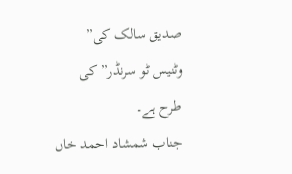صدیق سالک کی” وٹنیس ٹو سرنڈر” کی طرح ہے۔
جناب شمشاد احمد خاں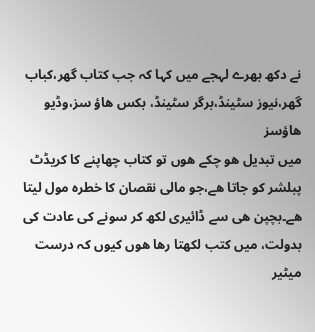نے دکھ بھرے لہجے میں کہا کہ جب کتاب گھر،کباب گھر،نیوز سٹینڈ،برگر سٹینڈ، بکس ھاؤ سز،وڈیو ھاؤسز
میں تبدیل ھو چکے ھوں تو کتاب چھاپنے کا کریڈٹ پبلشر کو جاتا ھے،جو مالی نقصان کا خطرہ مول لیتا ھے۔بچپن ھی سے ڈائیری لکھ کر سونے کی عادت کی بدولت، میں کتب لکھتا رھا ھوں کیوں کہ درست میٹیر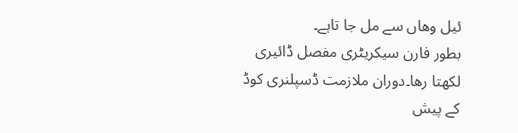ئیل وھاں سے مل جا تاہے۔
بطور فارن سیکریٹری مفصل ڈائیری لکھتا رھا۔دوران ملازمت ڈسپلنری کوڈ کے پیش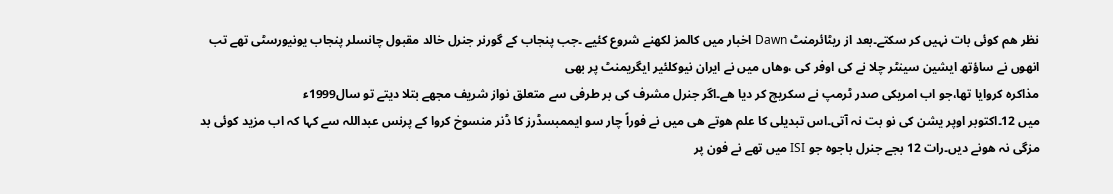نظر ھم کوئی بات نہیں کر سکتے۔بعد از ریٹائرمنٹ Dawn اخبار میں کالمز لکھنے شروع کئیے ۔جب پنجاب کے گورنر جنرل خالد مقبول چانسلر پنجاب یونیورسٹی تھے تب انھوں نے ساؤتھ ایشین سینٹر چلا نے کی اوفر کی ،وھاں میں نے ایران نیوکلئیر ایگریمنٹ پر بھی
مذاکرہ کروایا تھا،جو اب امریکی صدر ٹرمپ نے سکریچ کر دیا ھے۔اگر جنرل مشرف کی بر طرفی سے متعلق نواز شریف مجھے بتلا دیتے تو سال1999ء
میں 12۔اکتوبر اوپر یشن کی نو بت نہ آتی۔اس تبدیلی کا علم ھوتے ھی میں نے فوراً چار سو ایممبسڈرز کا ڈنر منسوخ کروا کے پرنس عبداللہ سے کہا کہ اب مزید کوئی بد مزگی نہ ھونے دیں۔رات 12 بجے جنرل باجوہ جو ISI میں تھے نے فون پر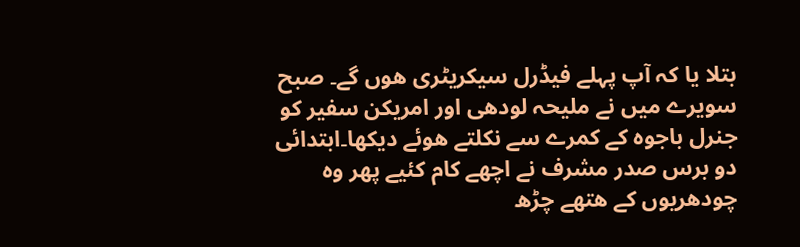بتلا یا کہ آپ پہلے فیڈرل سیکریٹری ھوں گے۔ صبح سویرے میں نے ملیحہ لودھی اور امریکن سفیر کو جنرل باجوہ کے کمرے سے نکلتے ھوئے دیکھا۔ابتدائی دو برس صدر مشرف نے اچھے کام کئیے پھر وہ چودھریوں کے ھتھے چڑھ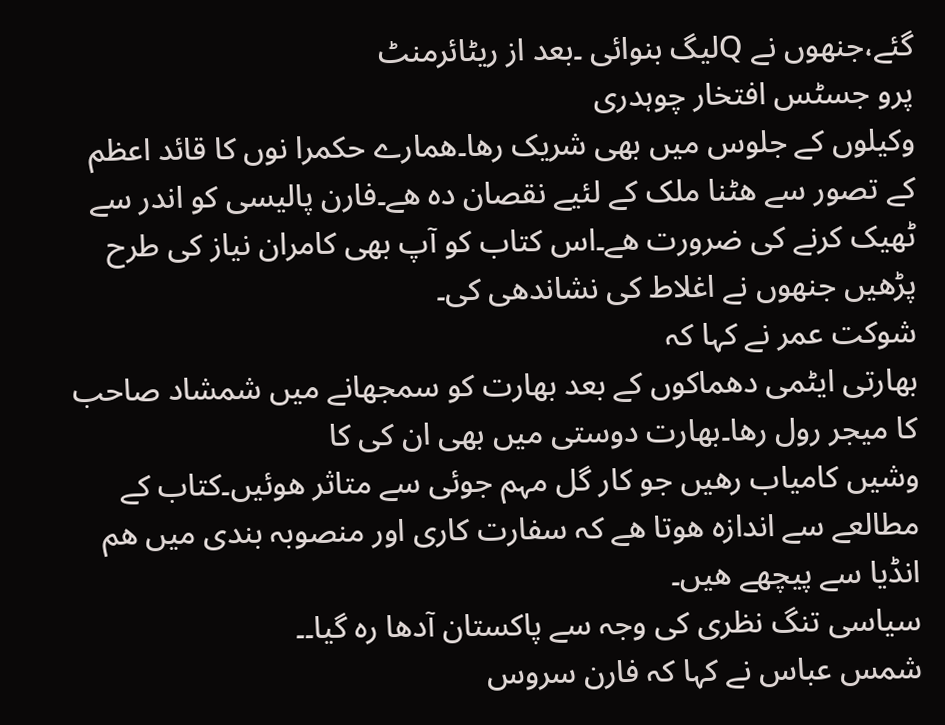گئے،جنھوں نے Qلیگ بنوائی ۔بعد از ریٹائرمنٹ
پرو جسٹس افتخار چوہدری
وکیلوں کے جلوس میں بھی شریک رھا۔ھمارے حکمرا نوں کا قائد اعظم کے تصور سے ھٹنا ملک کے لئیے نقصان دہ ھے۔فارن پالیسی کو اندر سے ٹھیک کرنے کی ضرورت ھے۔اس کتاب کو آپ بھی کامران نیاز کی طرح پڑھیں جنھوں نے اغلاط کی نشاندھی کی۔
شوکت عمر نے کہا کہ
بھارتی ایٹمی دھماکوں کے بعد بھارت کو سمجھانے میں شمشاد صاحب کا میجر رول رھا۔بھارت دوستی میں بھی ان کی کا
وشیں کامیاب رھیں جو کار گل مہم جوئی سے متاثر ھوئیں۔کتاب کے مطالعے سے اندازہ ھوتا ھے کہ سفارت کاری اور منصوبہ بندی میں ھم انڈیا سے پیچھے ھیں۔
سیاسی تنگ نظری کی وجہ سے پاکستان آدھا رہ گیا۔۔
شمس عباس نے کہا کہ فارن سروس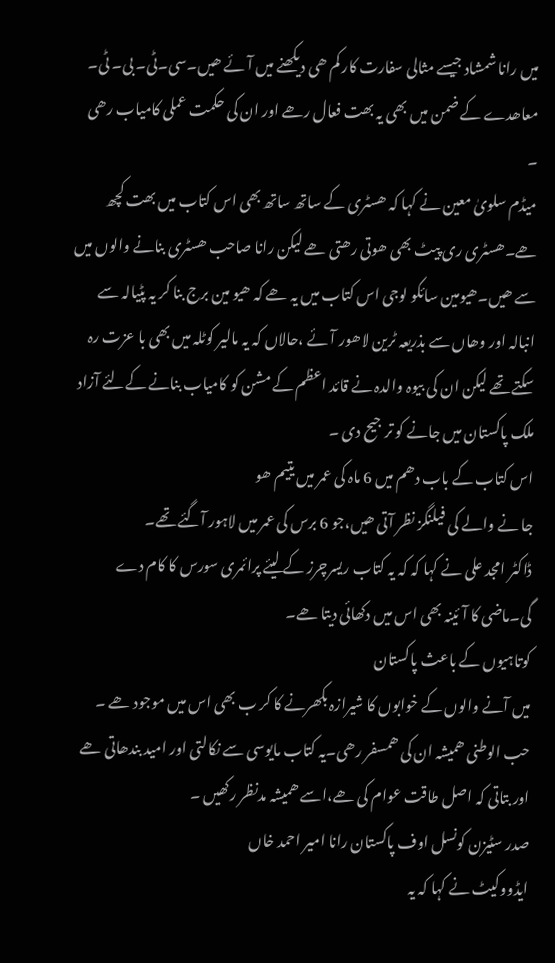میں رانا شمشاد جیسے مثالی سفارت کار کم ھی دیکھنے میں آئے ھیں۔سی۔ٹی۔ بی۔ ٹی۔ معاھدے کے ضمن میں بھی یہ بھت فعال رھے اور ان کی حکمت عملی کامیاب رھی ۔
میڈم سلویٰ معین نے کہا کہ ھسٹری کے ساتھ ساتھ بھی اس کتاب میں بھت کچھ ھے۔ھسٹری ری پیٹ بھی ھوتی رھتی ھے لیکن رانا صاحب ھسٹری بنانے والوں میں سے ھیں۔ھیومین سائکو لوجی اس کتاب میں یہ ھے کہ ھیو مین برج بنا کر یہ پٹیالہ سے انبالہ اور وھاں سے بذریعہ ٹرین لاھور آئے ،حالاں کہ یہ مالیر کوٹلہ میں بھی با عزت رہ سکتے تھے لیکن ان کی بیوہ والدہ نے قائد اعظم کے مشن کو کامیاب بنانے کےلئے آزاد ملک پاکستان میں جانے کو تر جیح دی ۔
اس کتاب کے باب دھم میں 6 ماہ کی عمر میں یتیم ھو
جا نے والے کی فیلنگز نظر آتی ھیں،جو 6 برس کی عمر میں لاہور آگئے تھے۔
ڈاکٹر امجد علی نے کہا کہ کہ یہ کتاب ریسرچرز کے لیئے پرائمری سورس کا کام دے گی۔ماضی کا آ ئینہ بھی اس میں دکھائی دیتا ھے۔
کوتاہیوں کے باعث پاکستان
میں آنے والوں کے خوابوں کا شیرازہ بکھرنے کا کر ب بھی اس میں موجود ھے ۔
حب الوطنی ھمیشہ ان کی ھمسفر رھی۔یہ کتاب مایوسی سے نکالتی اور امید بندھاتی ھے اور بتاتی کہ اصل طاقت عوام کی ھے،اسے ھمیشہ مدنظر رکھیں ۔
صدر سٹیزن کونسل اوف پاکستان رانا امیر احمد خاں
ایڈووکیٹ نے کہا کہ یہ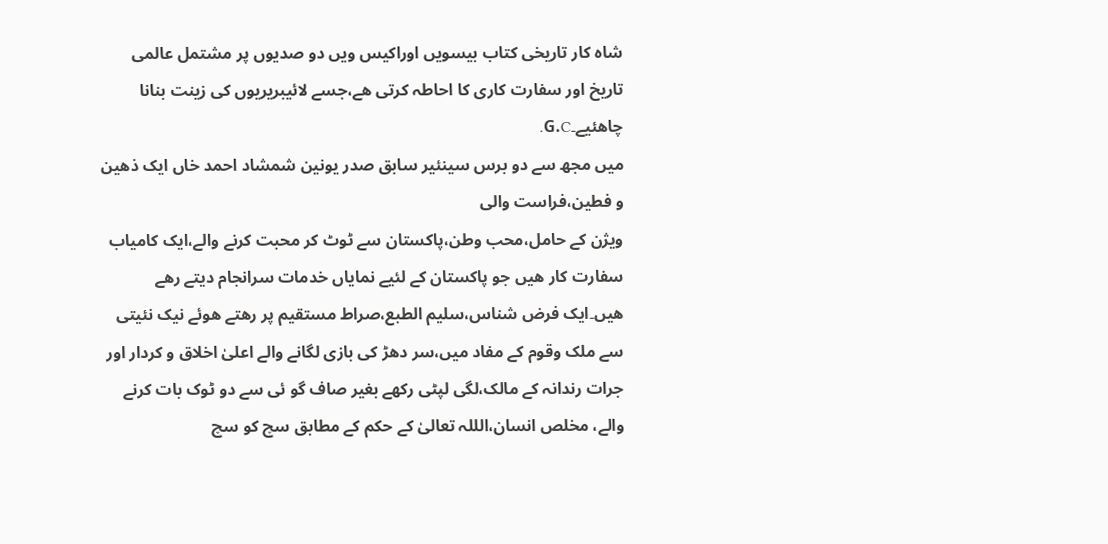شاہ کار تاریخی کتاب بیسویں اوراکیس ویں دو صدیوں پر مشتمل عالمی تاریخ اور سفارت کاری کا احاطہ کرتی ھے،جسے لائیبریریوں کی زینت بنانا چاھئیے۔G.C.
میں مجھ سے دو برس سینئیر سابق صدر یونین شمشاد احمد خاں ایک ذھین و فطین،فراست والی
ویژن کے حامل،محب وطن،پاکستان سے ٹوٹ کر محبت کرنے والے،ایک کامیاب سفارت کار ھیں جو پاکستان کے لئیے نمایاں خدمات سرانجام دیتے رھے ھیں۔ایک فرض شناس،سلیم الطبع،صراط مستقیم پر رھتے ھوئے نیک نئیتی سے ملک وقوم کے مفاد میں،سر دھڑ کی بازی لگانے والے اعلیٰ اخلاق و کردار اور جرات رندانہ کے مالک،لگی لپٹی رکھے بغیر صاف گو ئی سے دو ٹوک بات کرنے والے، مخلص انسان،الللہ تعالیٰ کے حکم کے مطابق سچ کو سچ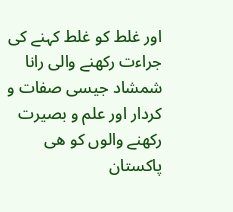اور غلط کو غلط کہنے کی جراءت رکھنے والی رانا شمشاد جیسی صفات و کردار اور علم و بصیرت رکھنے والوں کو ھی پاکستان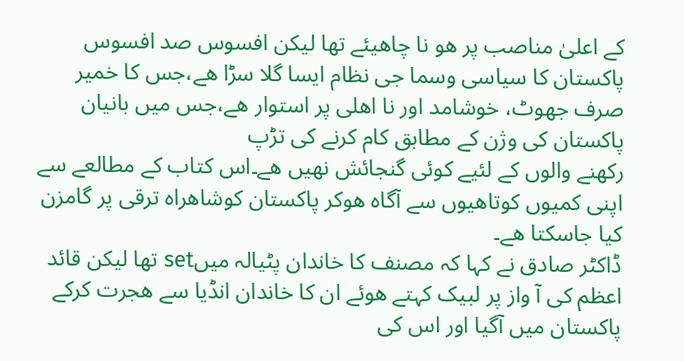کے اعلیٰ مناصب پر ھو نا چاھیئے تھا لیکن افسوس صد افسوس
پاکستان کا سیاسی وسما جی نظام ایسا گلا سڑا ھے،جس کا خمیر صرف جھوٹ، خوشامد اور نا اھلی پر استوار ھے،جس میں بانیان پاکستان کی وژن کے مطابق کام کرنے کی تڑپ
رکھنے والوں کے لئیے کوئی گنجائش نھیں ھے۔اس کتاب کے مطالعے سے اپنی کمیوں کوتاھیوں سے آگاہ ھوکر پاکستان کوشاھراہ ترقی پر گامزن کیا جاسکتا ھے۔
ڈاکٹر صادق نے کہا کہ مصنف کا خاندان پٹیالہ میںset تھا لیکن قائد اعظم کی آ واز پر لبیک کہتے ھوئے ان کا خاندان انڈیا سے ھجرت کرکے پاکستان میں آگیا اور اس کی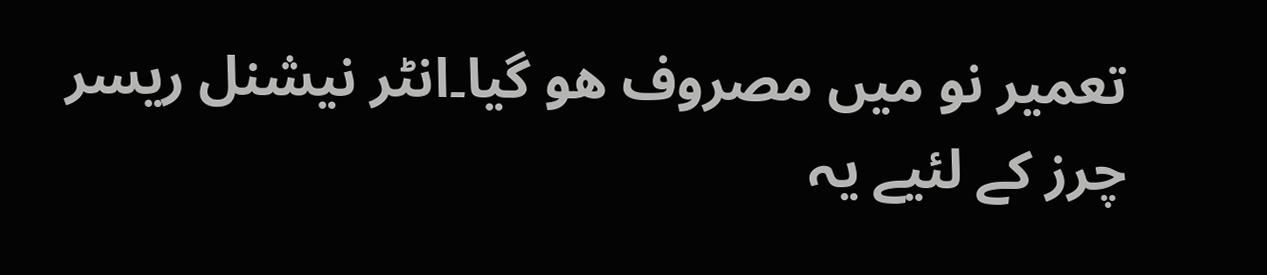تعمیر نو میں مصروف ھو گیا۔انٹر نیشنل ریسر چرز کے لئیے یہ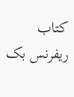کتاب ریفرنس بک